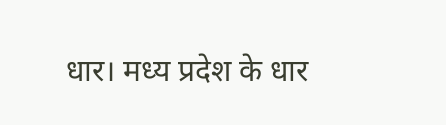धार। मध्य प्रदेश के धार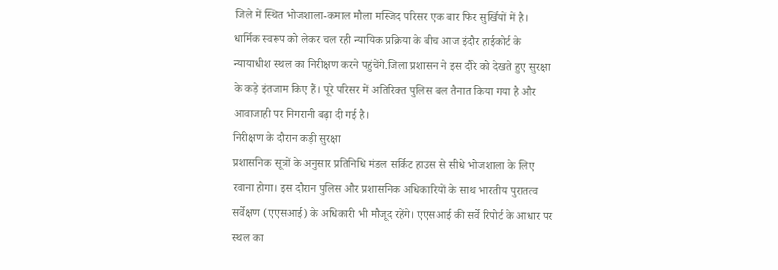जिले में स्थित भोजशाला-कमाल मौला मस्जिद परिसर एक बार फिर सुर्खियों में है। धार्मिक स्वरूप को लेकर चल रही न्यायिक प्रक्रिया के बीच आज इंदौर हाईकोर्ट के न्यायाधीश स्थल का निरीक्षण करने पहुंचेंगे.जिला प्रशासन ने इस दौरे को देखते हुए सुरक्षा के कड़े इंतजाम किए हैं। पूरे परिसर में अतिरिक्त पुलिस बल तैनात किया गया है और आवाजाही पर निगरानी बढ़ा दी गई है।
निरीक्षण के दौरान कड़ी सुरक्षा
प्रशासनिक सूत्रों के अनुसार प्रतिनिधि मंडल सर्किट हाउस से सीधे भोजशाला के लिए रवाना होगा। इस दौरान पुलिस और प्रशासनिक अधिकारियों के साथ भारतीय पुरातत्व सर्वेक्षण (एएसआई) के अधिकारी भी मौजूद रहेंगे। एएसआई की सर्वे रिपोर्ट के आधार पर स्थल का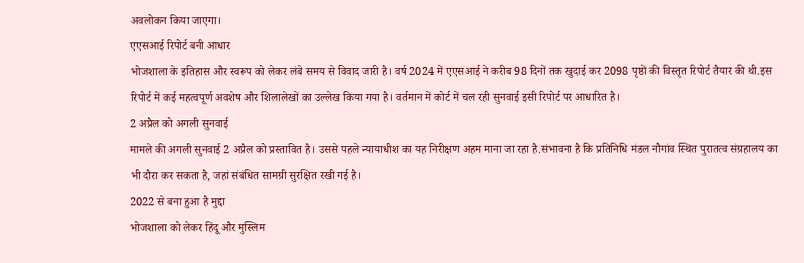अवलोकन किया जाएगा।
एएसआई रिपोर्ट बनी आधार
भोजशाला के इतिहास और स्वरूप को लेकर लंबे समय से विवाद जारी है। वर्ष 2024 में एएसआई ने करीब 98 दिनों तक खुदाई कर 2098 पृष्ठों की विस्तृत रिपोर्ट तैयार की थी.इस रिपोर्ट में कई महत्वपूर्ण अवशेष और शिलालेखों का उल्लेख किया गया है। वर्तमान में कोर्ट में चल रही सुनवाई इसी रिपोर्ट पर आधारित है।
2 अप्रैल को अगली सुनवाई
मामले की अगली सुनवाई 2 अप्रैल को प्रस्तावित है। उससे पहले न्यायाधीश का यह निरीक्षण अहम माना जा रहा है.संभावना है कि प्रतिनिधि मंडल नौगांव स्थित पुरातत्व संग्रहालय का भी दौरा कर सकता है, जहां संबंधित सामग्री सुरक्षित रखी गई है।
2022 से बना हुआ है मुद्दा
भोजशाला को लेकर हिंदू और मुस्लिम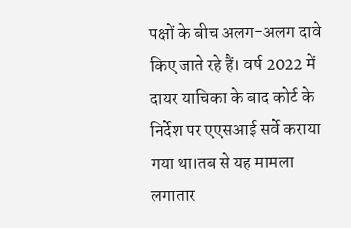पक्षों के बीच अलग-अलग दावे किए जाते रहे हैं। वर्ष 2022 में दायर याचिका के बाद कोर्ट के निर्देश पर एएसआई सर्वे कराया गया था।तब से यह मामला लगातार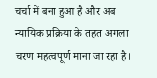चर्चा में बना हुआ है और अब न्यायिक प्रक्रिया के तहत अगला चरण महत्वपूर्ण माना जा रहा है।